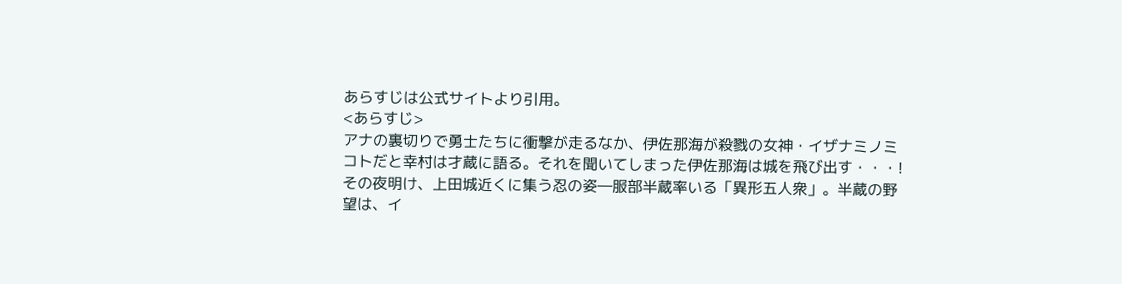あらすじは公式サイトより引用。
<あらすじ>
アナの裏切りで勇士たちに衝撃が走るなか、伊佐那海が殺戮の女神・イザナミノミコトだと幸村は才蔵に語る。それを聞いてしまった伊佐那海は城を飛び出す・・・!その夜明け、上田城近くに集う忍の姿―服部半蔵率いる「異形五人衆」。半蔵の野望は、イ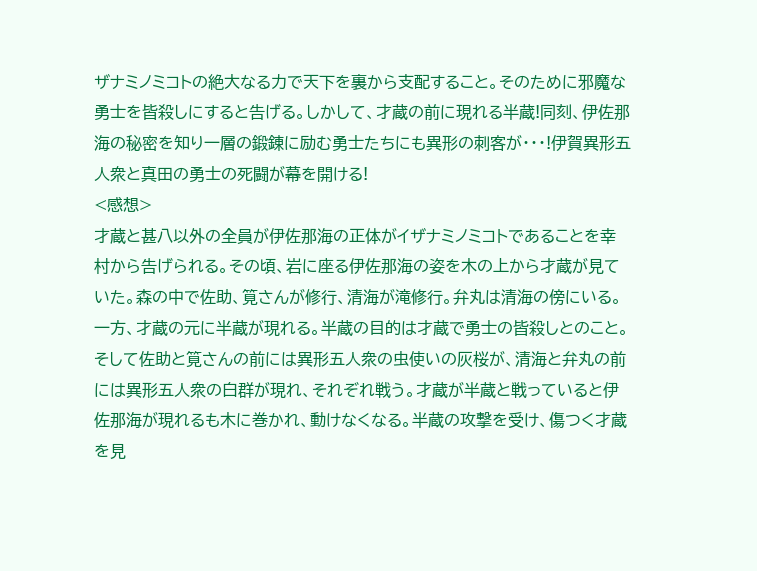ザナミノミコトの絶大なる力で天下を裏から支配すること。そのために邪魔な勇士を皆殺しにすると告げる。しかして、才蔵の前に現れる半蔵!同刻、伊佐那海の秘密を知り一層の鍛錬に励む勇士たちにも異形の刺客が・・・!伊賀異形五人衆と真田の勇士の死闘が幕を開ける!
<感想>
才蔵と甚八以外の全員が伊佐那海の正体がイザナミノミコトであることを幸村から告げられる。その頃、岩に座る伊佐那海の姿を木の上から才蔵が見ていた。森の中で佐助、筧さんが修行、清海が滝修行。弁丸は清海の傍にいる。一方、才蔵の元に半蔵が現れる。半蔵の目的は才蔵で勇士の皆殺しとのこと。そして佐助と筧さんの前には異形五人衆の虫使いの灰桜が、清海と弁丸の前には異形五人衆の白群が現れ、それぞれ戦う。才蔵が半蔵と戦っていると伊佐那海が現れるも木に巻かれ、動けなくなる。半蔵の攻撃を受け、傷つく才蔵を見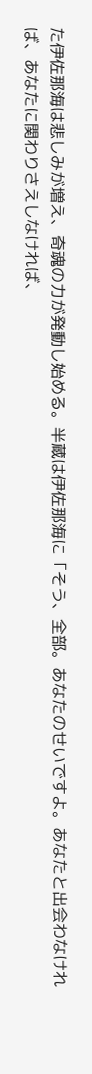た伊佐那海は悲しみが増え、奇魂の力が発動し始める。半蔵は伊佐那海に「そう、全部。あなたのせいですよ。あなたと出会わなければ、あなたに関わりさえしなければ、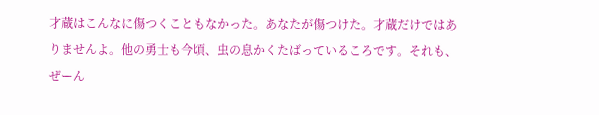才蔵はこんなに傷つくこともなかった。あなたが傷つけた。才蔵だけではありませんよ。他の勇士も今頃、虫の息かくたばっているころです。それも、ぜーん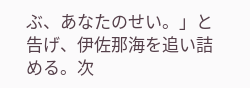ぶ、あなたのせい。」と告げ、伊佐那海を追い詰める。次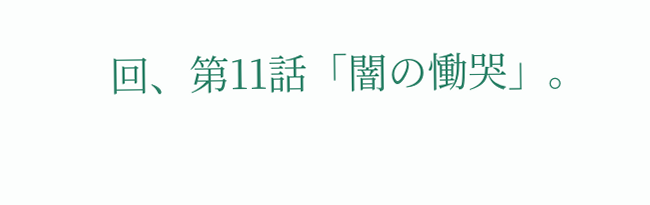回、第11話「闇の慟哭」。